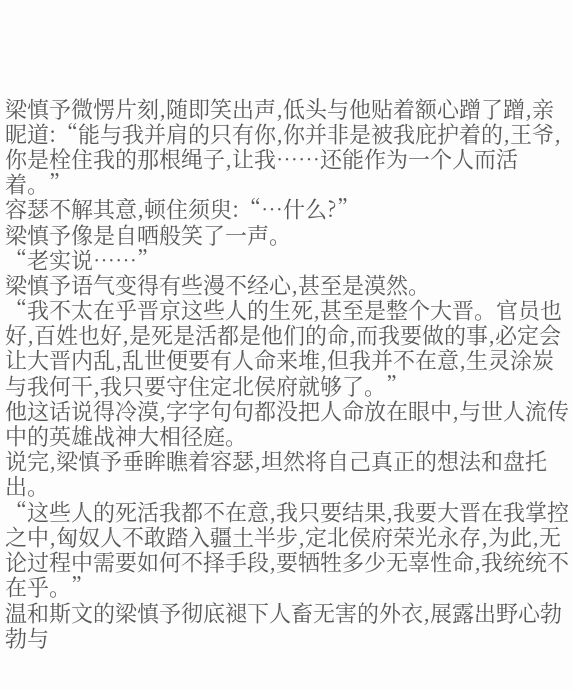梁慎予微愣片刻,随即笑出声,低头与他贴着额心蹭了蹭,亲昵道:“能与我并肩的只有你,你并非是被我庇护着的,王爷,你是栓住我的那根绳子,让我……还能作为一个人而活着。”
容瑟不解其意,顿住须臾:“…什么?”
梁慎予像是自哂般笑了一声。
“老实说……”
梁慎予语气变得有些漫不经心,甚至是漠然。
“我不太在乎晋京这些人的生死,甚至是整个大晋。官员也好,百姓也好,是死是活都是他们的命,而我要做的事,必定会让大晋内乱,乱世便要有人命来堆,但我并不在意,生灵涂炭与我何干,我只要守住定北侯府就够了。”
他这话说得冷漠,字字句句都没把人命放在眼中,与世人流传中的英雄战神大相径庭。
说完,梁慎予垂眸瞧着容瑟,坦然将自己真正的想法和盘托出。
“这些人的死活我都不在意,我只要结果,我要大晋在我掌控之中,匈奴人不敢踏入疆土半步,定北侯府荣光永存,为此,无论过程中需要如何不择手段,要牺牲多少无辜性命,我统统不在乎。”
温和斯文的梁慎予彻底褪下人畜无害的外衣,展露出野心勃勃与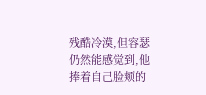残酷冷漠,但容瑟仍然能感觉到,他捧着自己脸颊的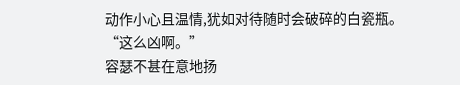动作小心且温情,犹如对待随时会破碎的白瓷瓶。
“这么凶啊。”
容瑟不甚在意地扬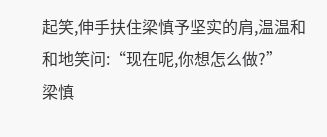起笑,伸手扶住梁慎予坚实的肩,温温和和地笑问:“现在呢,你想怎么做?”
梁慎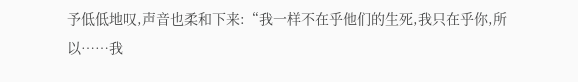予低低地叹,声音也柔和下来:“我一样不在乎他们的生死,我只在乎你,所以……我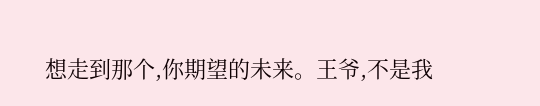想走到那个,你期望的未来。王爷,不是我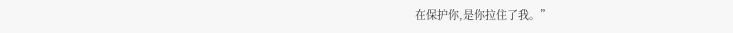在保护你,是你拉住了我。”